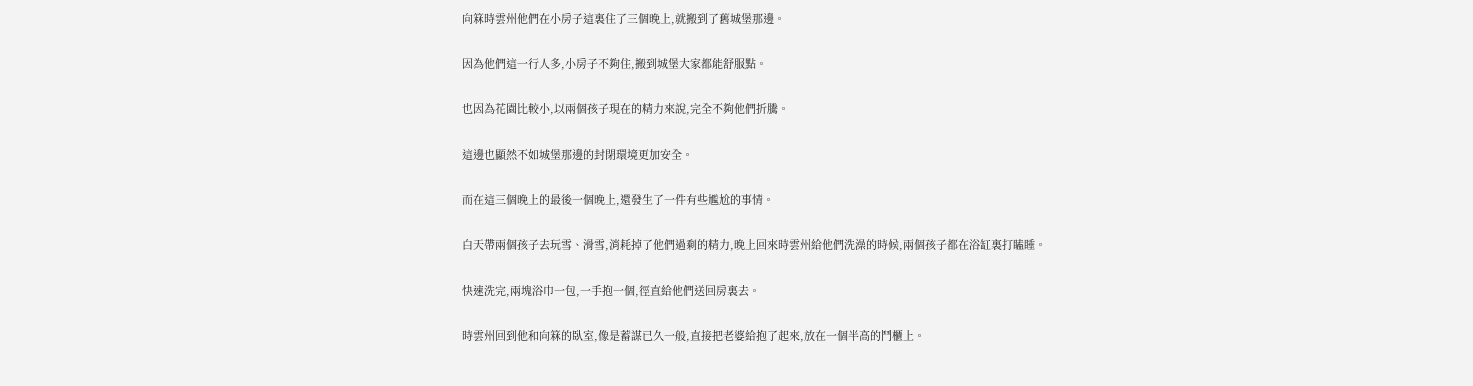向箖時雲州他們在小房子這裏住了三個晚上,就搬到了舊城堡那邊。

因為他們這一行人多,小房子不夠住,搬到城堡大家都能舒服點。

也因為花園比較小,以兩個孩子現在的精力來說,完全不夠他們折騰。

這邊也顯然不如城堡那邊的封閉環境更加安全。

而在這三個晚上的最後一個晚上,還發生了一件有些尷尬的事情。

白天帶兩個孩子去玩雪、滑雪,消耗掉了他們過剩的精力,晚上回來時雲州給他們洗澡的時候,兩個孩子都在浴缸裏打瞌睡。

快速洗完,兩塊浴巾一包,一手抱一個,徑直給他們送回房裏去。

時雲州回到他和向箖的臥室,像是蓄謀已久一般,直接把老婆給抱了起來,放在一個半高的鬥櫃上。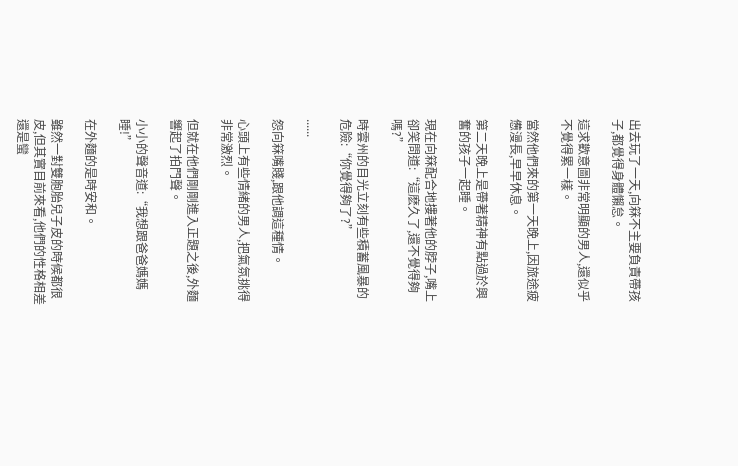出去玩了一天,向箖不主要負責帶孩子,都覺得身體懶怠。

這求歡意圖非常明顯的男人,還似乎不覺得累一樣。

當然他們來的第一天晚上,因旅途疲憊漫長,早早休息。

第二天晚上是帶著精神有點過於興奮的孩子一起睡。

現在向箖配合地摟著他的脖子,嘴上卻笑問道:“這麽久了,還不覺得夠嗎?”

時雲州的目光立刻有些積蓄風暴的危險:“你覺得夠了?”

......

怨向箖嘴賤,跟他調這種情。

心頭上有些情緒的男人,把氣氛挑得非常激烈。

但就在他們剛剛進入正題之後,外麵響起了拍門聲。

小小的聲音道:“我想跟爸爸媽媽睡!”

在外麵的是時安和。

雖然一對雙胞胎兒子皮的時候都很皮,但其實目前來看,他們的性格相差還是蠻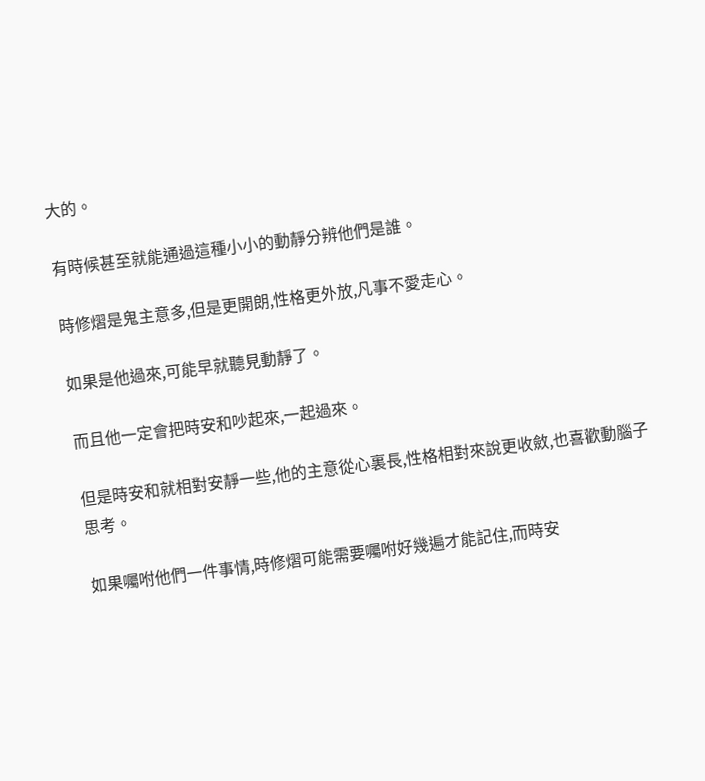大的。

有時候甚至就能通過這種小小的動靜分辨他們是誰。

時修熠是鬼主意多,但是更開朗,性格更外放,凡事不愛走心。

如果是他過來,可能早就聽見動靜了。

而且他一定會把時安和吵起來,一起過來。

但是時安和就相對安靜一些,他的主意從心裏長,性格相對來說更收斂,也喜歡動腦子思考。

如果囑咐他們一件事情,時修熠可能需要囑咐好幾遍才能記住,而時安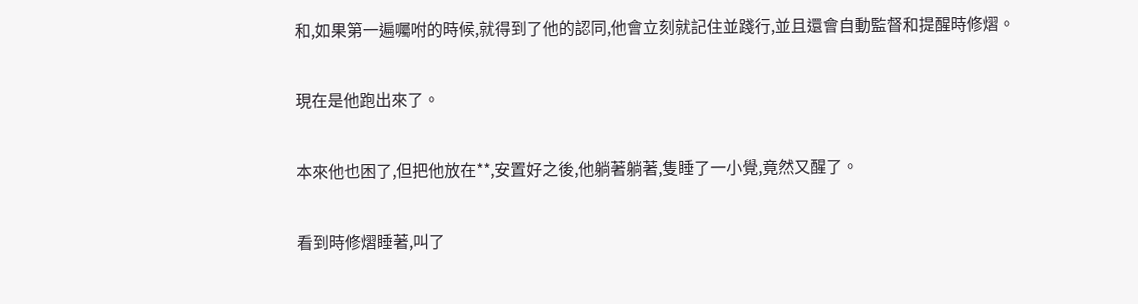和,如果第一遍囑咐的時候,就得到了他的認同,他會立刻就記住並踐行,並且還會自動監督和提醒時修熠。

現在是他跑出來了。

本來他也困了,但把他放在**,安置好之後,他躺著躺著,隻睡了一小覺,竟然又醒了。

看到時修熠睡著,叫了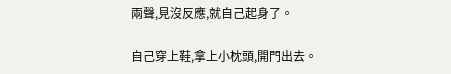兩聲,見沒反應,就自己起身了。

自己穿上鞋,拿上小枕頭,開門出去。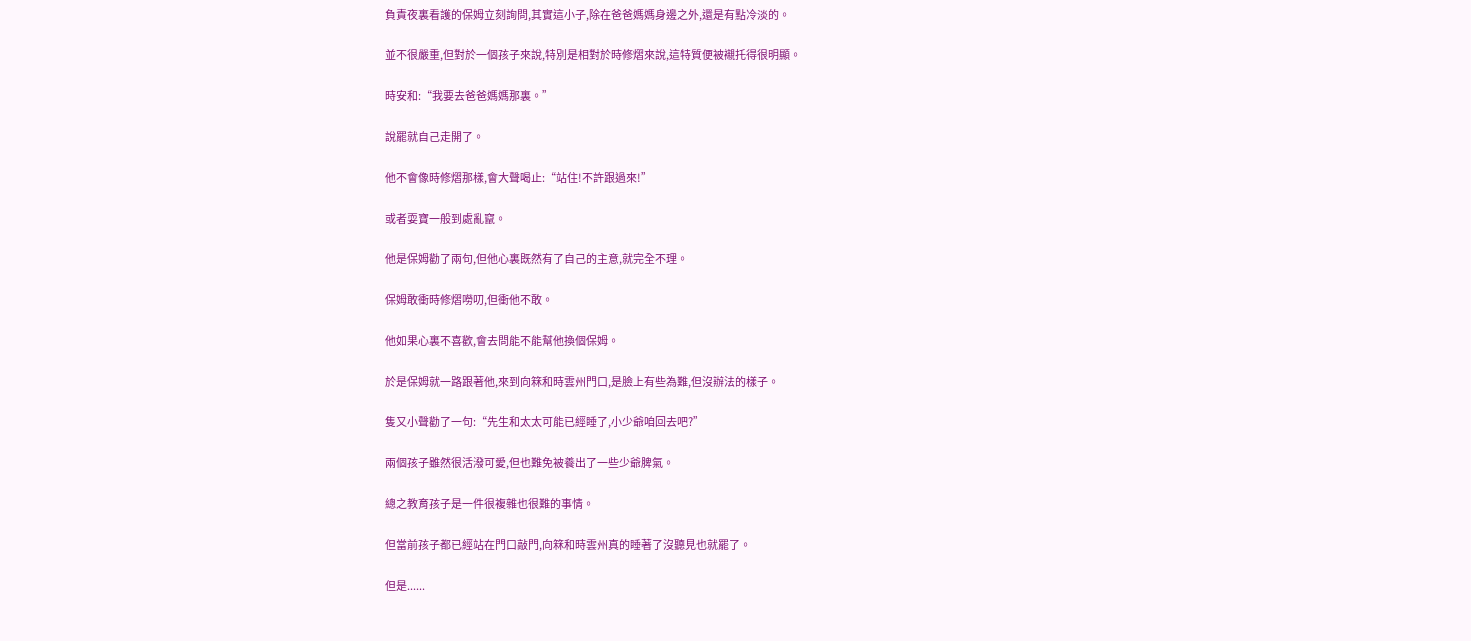負責夜裏看護的保姆立刻詢問,其實這小子,除在爸爸媽媽身邊之外,還是有點冷淡的。

並不很嚴重,但對於一個孩子來說,特別是相對於時修熠來說,這特質便被襯托得很明顯。

時安和:“我要去爸爸媽媽那裏。”

說罷就自己走開了。

他不會像時修熠那樣,會大聲喝止:“站住!不許跟過來!”

或者耍寶一般到處亂竄。

他是保姆勸了兩句,但他心裏既然有了自己的主意,就完全不理。

保姆敢衝時修熠嘮叨,但衝他不敢。

他如果心裏不喜歡,會去問能不能幫他換個保姆。

於是保姆就一路跟著他,來到向箖和時雲州門口,是臉上有些為難,但沒辦法的樣子。

隻又小聲勸了一句:“先生和太太可能已經睡了,小少爺咱回去吧?”

兩個孩子雖然很活潑可愛,但也難免被養出了一些少爺脾氣。

總之教育孩子是一件很複雜也很難的事情。

但當前孩子都已經站在門口敲門,向箖和時雲州真的睡著了沒聽見也就罷了。

但是......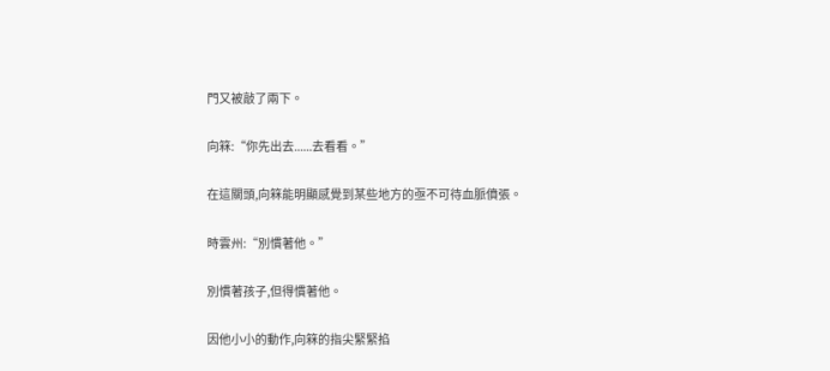門又被敲了兩下。

向箖:“你先出去......去看看。”

在這關頭,向箖能明顯感覺到某些地方的亟不可待血脈僨張。

時雲州:“別慣著他。”

別慣著孩子,但得慣著他。

因他小小的動作,向箖的指尖緊緊掐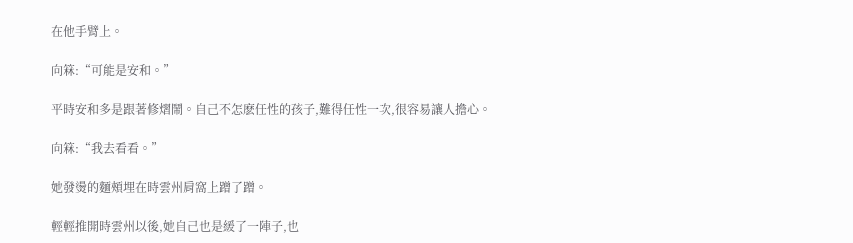在他手臂上。

向箖:“可能是安和。”

平時安和多是跟著修熠鬧。自己不怎麽任性的孩子,難得任性一次,很容易讓人擔心。

向箖:“我去看看。”

她發燙的麵頰埋在時雲州肩窩上蹭了蹭。

輕輕推開時雲州以後,她自己也是緩了一陣子,也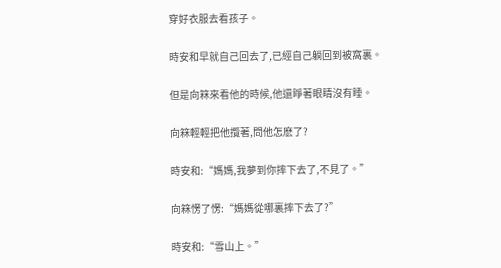穿好衣服去看孩子。

時安和早就自己回去了,已經自己躺回到被窩裏。

但是向箖來看他的時候,他還睜著眼睛沒有睡。

向箖輕輕把他攬著,問他怎麽了?

時安和:“媽媽,我夢到你摔下去了,不見了。”

向箖愣了愣:“媽媽從哪裏摔下去了?”

時安和:“雪山上。”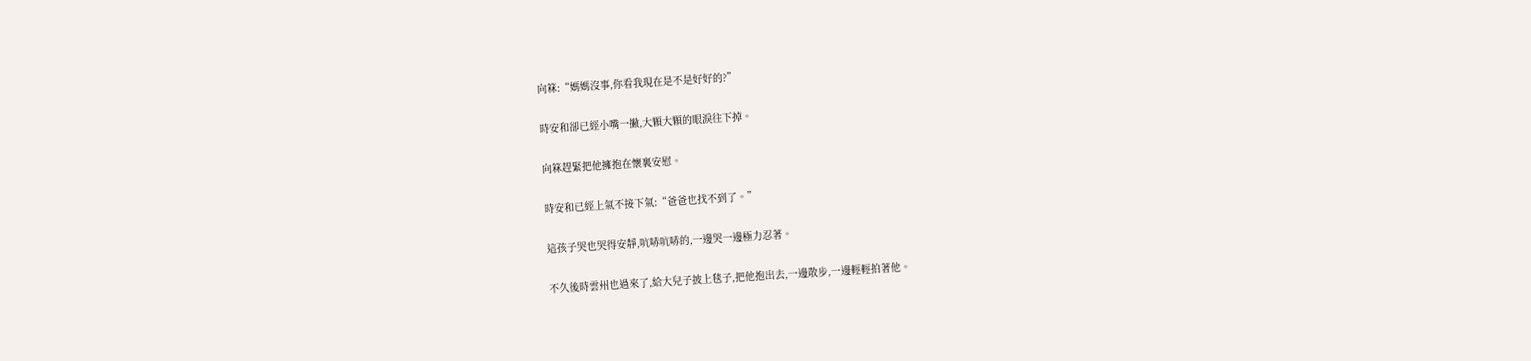向箖:“媽媽沒事,你看我現在是不是好好的?”

時安和卻已經小嘴一撇,大顆大顆的眼淚往下掉。

向箖趕緊把他擁抱在懷裏安慰。

時安和已經上氣不接下氣:“爸爸也找不到了。”

這孩子哭也哭得安靜,吭哧吭哧的,一邊哭一邊極力忍著。

不久後時雲州也過來了,給大兒子披上毯子,把他抱出去,一邊散步,一邊輕輕拍著他。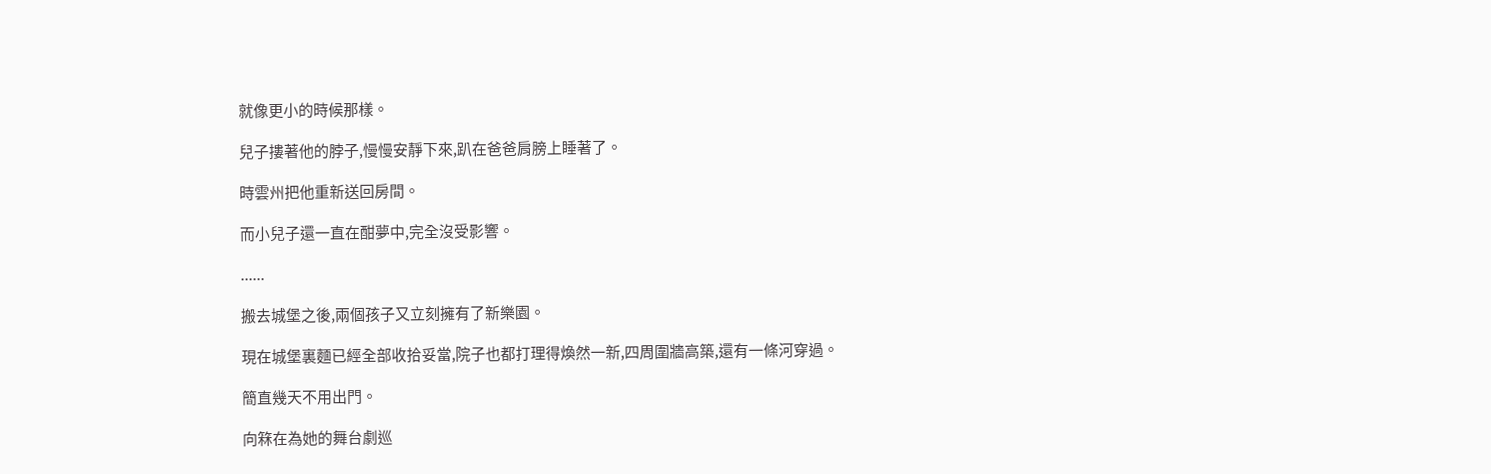就像更小的時候那樣。

兒子摟著他的脖子,慢慢安靜下來,趴在爸爸肩膀上睡著了。

時雲州把他重新送回房間。

而小兒子還一直在酣夢中,完全沒受影響。

......

搬去城堡之後,兩個孩子又立刻擁有了新樂園。

現在城堡裏麵已經全部收拾妥當,院子也都打理得煥然一新,四周圍牆高築,還有一條河穿過。

簡直幾天不用出門。

向箖在為她的舞台劇巡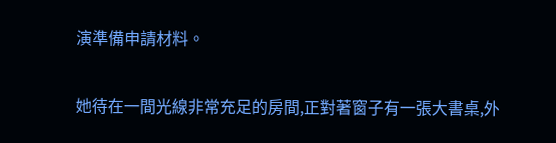演準備申請材料。

她待在一間光線非常充足的房間,正對著窗子有一張大書桌,外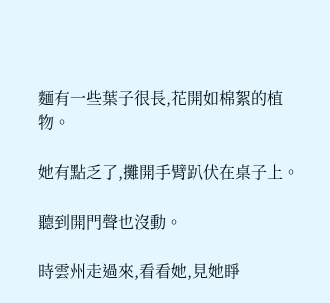麵有一些葉子很長,花開如棉絮的植物。

她有點乏了,攤開手臂趴伏在桌子上。

聽到開門聲也沒動。

時雲州走過來,看看她,見她睜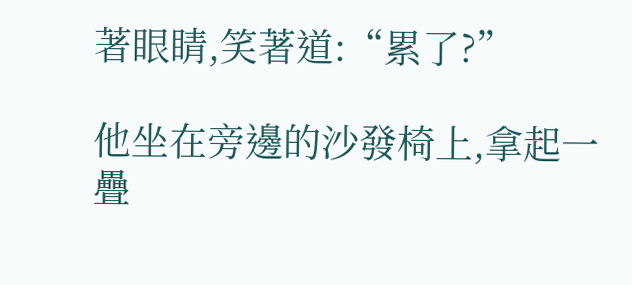著眼睛,笑著道:“累了?”

他坐在旁邊的沙發椅上,拿起一疊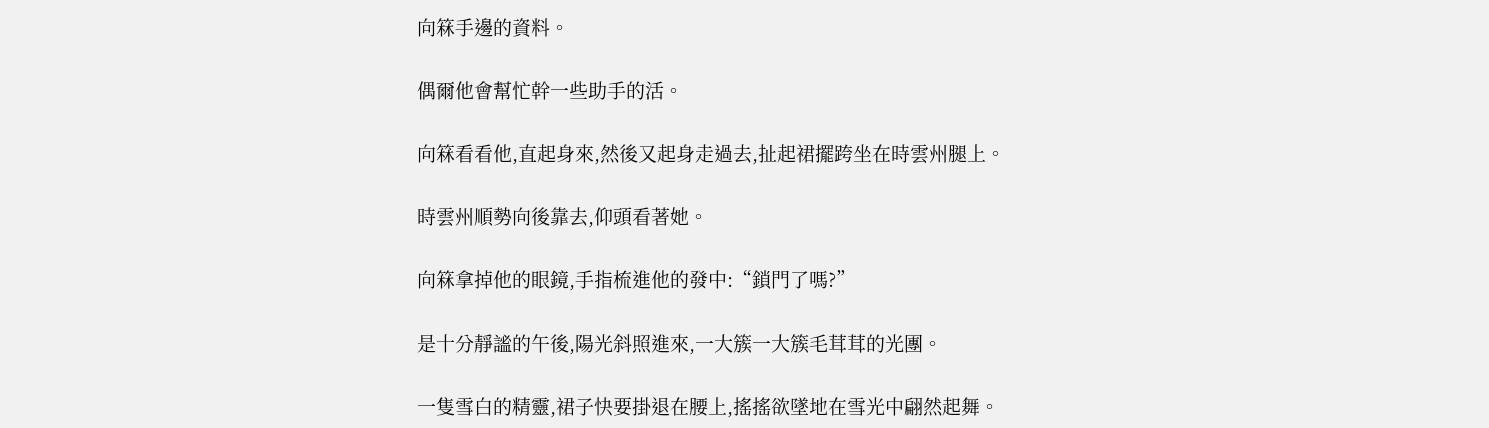向箖手邊的資料。

偶爾他會幫忙幹一些助手的活。

向箖看看他,直起身來,然後又起身走過去,扯起裙擺跨坐在時雲州腿上。

時雲州順勢向後靠去,仰頭看著她。

向箖拿掉他的眼鏡,手指梳進他的發中:“鎖門了嗎?”

是十分靜謐的午後,陽光斜照進來,一大簇一大簇毛茸茸的光團。

一隻雪白的精靈,裙子快要掛退在腰上,搖搖欲墜地在雪光中翩然起舞。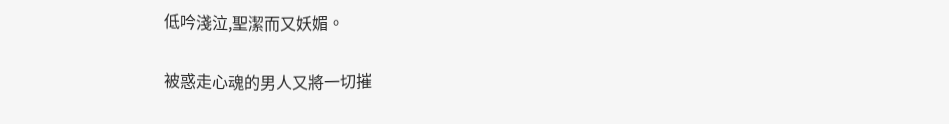低吟淺泣,聖潔而又妖媚。

被惑走心魂的男人又將一切摧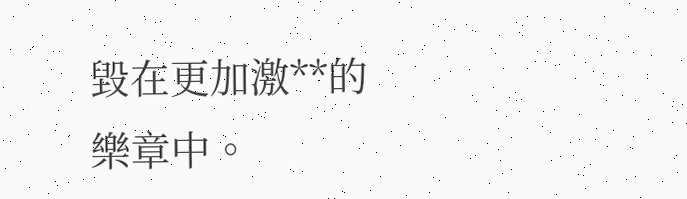毀在更加激**的樂章中。